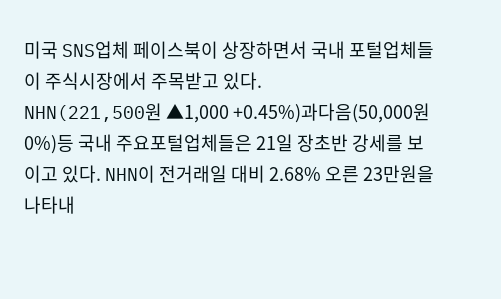미국 SNS업체 페이스북이 상장하면서 국내 포털업체들이 주식시장에서 주목받고 있다.
NHN(221,500원 ▲1,000 +0.45%)과다음(50,000원 0%)등 국내 주요포털업체들은 21일 장초반 강세를 보이고 있다. NHN이 전거래일 대비 2.68% 오른 23만원을 나타내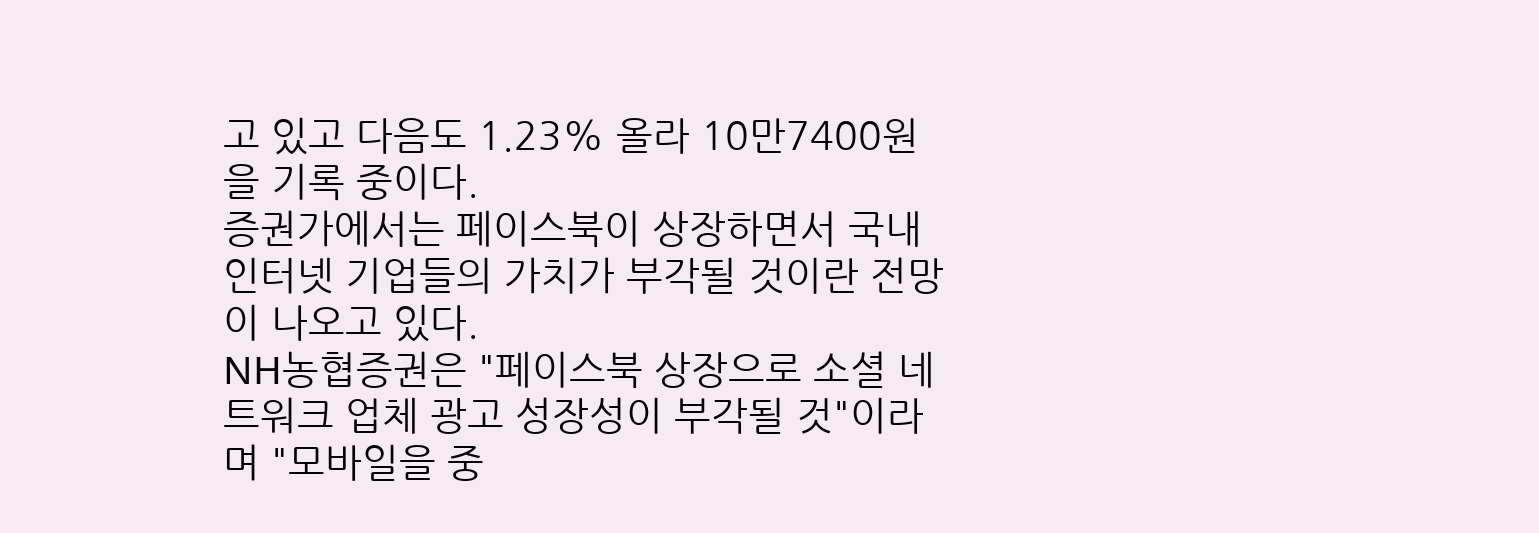고 있고 다음도 1.23% 올라 10만7400원을 기록 중이다.
증권가에서는 페이스북이 상장하면서 국내 인터넷 기업들의 가치가 부각될 것이란 전망이 나오고 있다.
NH농협증권은 "페이스북 상장으로 소셜 네트워크 업체 광고 성장성이 부각될 것"이라며 "모바일을 중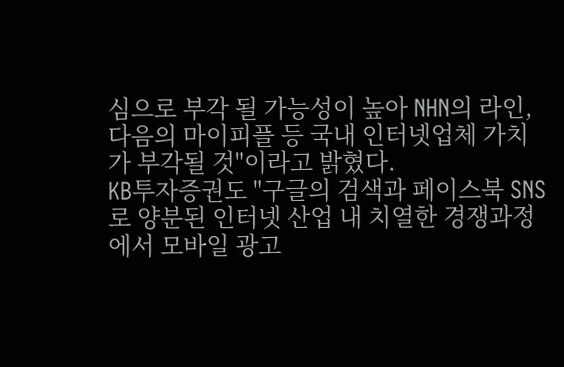심으로 부각 될 가능성이 높아 NHN의 라인, 다음의 마이피플 등 국내 인터넷업체 가치가 부각될 것"이라고 밝혔다.
KB투자증권도 "구글의 검색과 페이스북 SNS로 양분된 인터넷 산업 내 치열한 경쟁과정에서 모바일 광고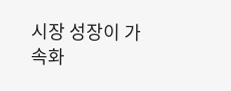시장 성장이 가속화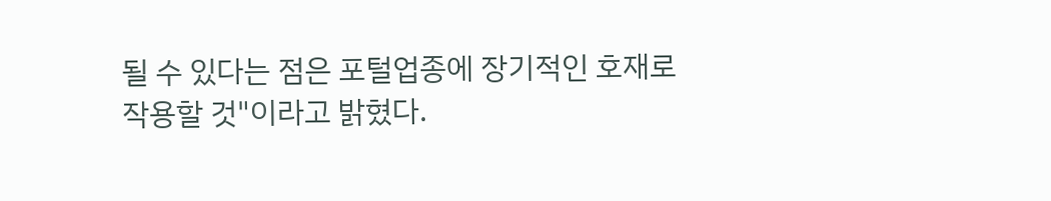될 수 있다는 점은 포털업종에 장기적인 호재로 작용할 것"이라고 밝혔다.